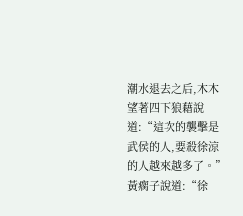潮水退去之后,木木望著四下狼藉說道:“這次的襲擊是武侯的人,要殺徐涼的人越來越多了。”
黃瘸子說道:“徐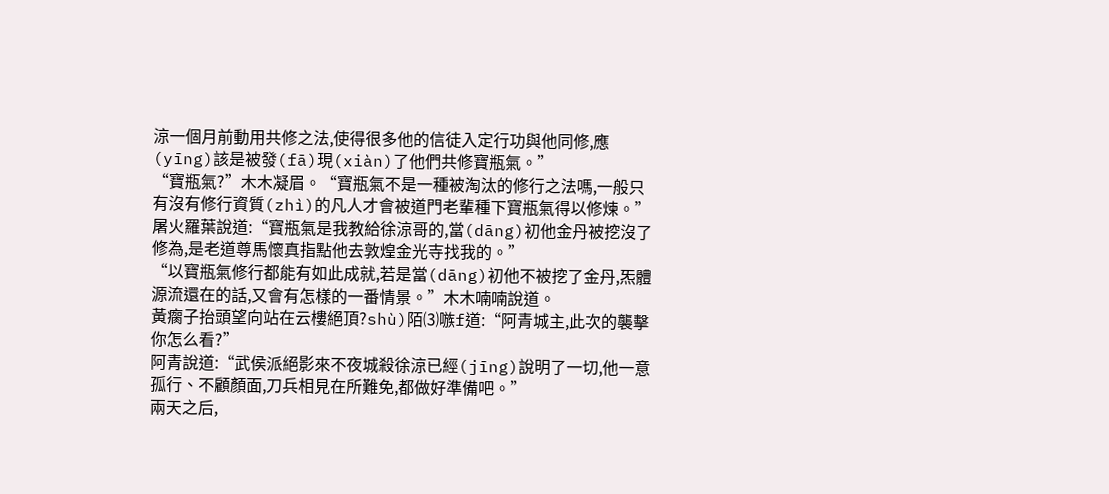涼一個月前動用共修之法,使得很多他的信徒入定行功與他同修,應(yīng)該是被發(fā)現(xiàn)了他們共修寶瓶氣。”
“寶瓶氣?”木木凝眉。“寶瓶氣不是一種被淘汰的修行之法嗎,一般只有沒有修行資質(zhì)的凡人才會被道門老輩種下寶瓶氣得以修煉。”
屠火羅葉說道:“寶瓶氣是我教給徐涼哥的,當(dāng)初他金丹被挖沒了修為,是老道尊馬懷真指點他去敦煌金光寺找我的。”
“以寶瓶氣修行都能有如此成就,若是當(dāng)初他不被挖了金丹,炁體源流還在的話,又會有怎樣的一番情景。”木木喃喃說道。
黃瘸子抬頭望向站在云樓絕頂?shù)陌⑶嗾f道:“阿青城主,此次的襲擊你怎么看?”
阿青說道:“武侯派絕影來不夜城殺徐涼已經(jīng)說明了一切,他一意孤行、不顧顏面,刀兵相見在所難免,都做好準備吧。”
兩天之后,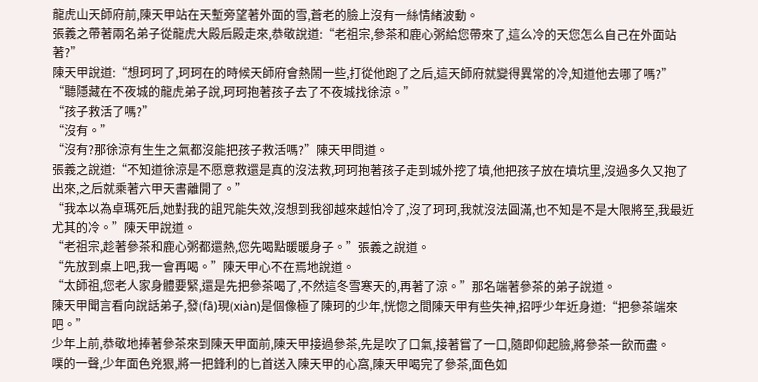龍虎山天師府前,陳天甲站在天塹旁望著外面的雪,蒼老的臉上沒有一絲情緒波動。
張義之帶著兩名弟子從龍虎大殿后殿走來,恭敬說道:“老祖宗,參茶和鹿心粥給您帶來了,這么冷的天您怎么自己在外面站著?”
陳天甲說道:“想珂珂了,珂珂在的時候天師府會熱鬧一些,打從他跑了之后,這天師府就變得異常的冷,知道他去哪了嗎?”
“聽隱藏在不夜城的龍虎弟子說,珂珂抱著孩子去了不夜城找徐涼。”
“孩子救活了嗎?”
“沒有。”
“沒有?那徐涼有生生之氣都沒能把孩子救活嗎?”陳天甲問道。
張義之說道:“不知道徐涼是不愿意救還是真的沒法救,珂珂抱著孩子走到城外挖了墳,他把孩子放在墳坑里,沒過多久又抱了出來,之后就乘著六甲天書離開了。”
“我本以為卓瑪死后,她對我的詛咒能失效,沒想到我卻越來越怕冷了,沒了珂珂,我就沒法圓滿,也不知是不是大限將至,我最近尤其的冷。”陳天甲說道。
“老祖宗,趁著參茶和鹿心粥都還熱,您先喝點暖暖身子。”張義之說道。
“先放到桌上吧,我一會再喝。”陳天甲心不在焉地說道。
“太師祖,您老人家身體要緊,還是先把參茶喝了,不然這冬雪寒天的,再著了涼。”那名端著參茶的弟子說道。
陳天甲聞言看向說話弟子,發(fā)現(xiàn)是個像極了陳珂的少年,恍惚之間陳天甲有些失神,招呼少年近身道:“把參茶端來吧。”
少年上前,恭敬地捧著參茶來到陳天甲面前,陳天甲接過參茶,先是吹了口氣,接著嘗了一口,隨即仰起臉,將參茶一飲而盡。
噗的一聲,少年面色兇狠,將一把鋒利的匕首送入陳天甲的心窩,陳天甲喝完了參茶,面色如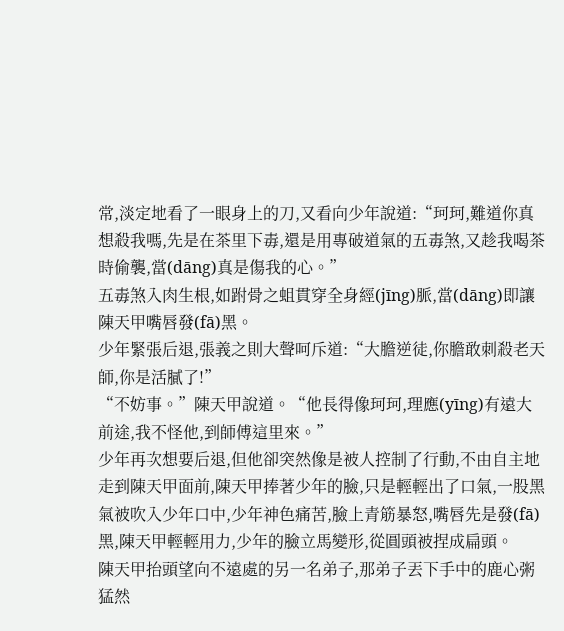常,淡定地看了一眼身上的刀,又看向少年說道:“珂珂,難道你真想殺我嗎,先是在茶里下毒,還是用專破道氣的五毒煞,又趁我喝茶時偷襲,當(dāng)真是傷我的心。”
五毒煞入肉生根,如跗骨之蛆貫穿全身經(jīng)脈,當(dāng)即讓陳天甲嘴唇發(fā)黑。
少年緊張后退,張義之則大聲呵斥道:“大膽逆徒,你膽敢刺殺老天師,你是活膩了!”
“不妨事。”陳天甲說道。“他長得像珂珂,理應(yīng)有遠大前途,我不怪他,到師傅這里來。”
少年再次想要后退,但他卻突然像是被人控制了行動,不由自主地走到陳天甲面前,陳天甲捧著少年的臉,只是輕輕出了口氣,一股黑氣被吹入少年口中,少年神色痛苦,臉上青筋暴怒,嘴唇先是發(fā)黑,陳天甲輕輕用力,少年的臉立馬變形,從圓頭被捏成扁頭。
陳天甲抬頭望向不遠處的另一名弟子,那弟子丟下手中的鹿心粥猛然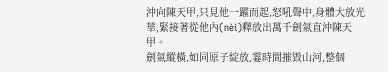沖向陳天甲,只見他一躍而起,怒吼聲中,身體大放光華,緊接著從他內(nèi)釋放出萬千劍氣直沖陳天甲。
劍氣縱橫,如同原子綻放,霎時間摧毀山河,整個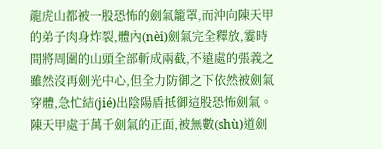龍虎山都被一股恐怖的劍氣籠罩,而沖向陳天甲的弟子肉身炸裂,體內(nèi)劍氣完全釋放,霎時間將周圍的山頭全部斬成兩截,不遠處的張義之雖然沒再劍光中心,但全力防御之下依然被劍氣穿體,急忙結(jié)出陰陽盾抵御這股恐怖劍氣。
陳天甲處于萬千劍氣的正面,被無數(shù)道劍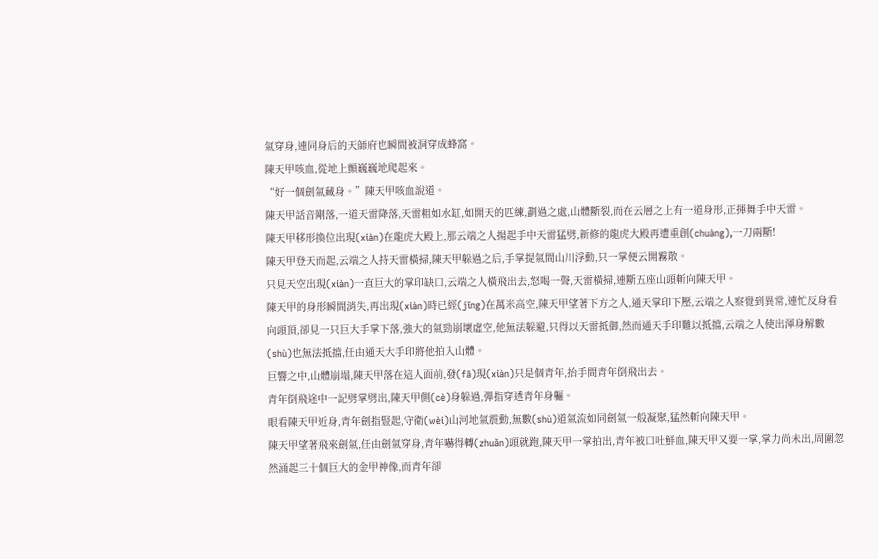氣穿身,連同身后的天師府也瞬間被洞穿成蜂窩。
陳天甲咳血,從地上顫巍巍地爬起來。
“好一個劍氣藏身。”陳天甲咳血說道。
陳天甲話音剛落,一道天雷降落,天雷粗如水缸,如開天的匹練,劃過之處,山體斷裂,而在云層之上有一道身形,正揮舞手中天雷。
陳天甲移形換位出現(xiàn)在龍虎大殿上,那云端之人揚起手中天雷猛劈,新修的龍虎大殿再遭重創(chuàng),一刀兩斷!
陳天甲登天而起,云端之人持天雷橫掃,陳天甲躲過之后,手掌提氣間山川浮動,只一掌便云開霧散。
只見天空出現(xiàn)一直巨大的掌印缺口,云端之人橫飛出去,怒喝一聲,天雷橫掃,連斷五座山頭斬向陳天甲。
陳天甲的身形瞬間消失,再出現(xiàn)時已經(jīng)在萬米高空,陳天甲望著下方之人,通天掌印下壓,云端之人察覺到異常,連忙反身看向頭頂,卻見一只巨大手掌下落,強大的氣勁崩壞虛空,他無法躲避,只得以天雷抵御,然而通天手印難以抵擋,云端之人使出渾身解數(shù)也無法抵擋,任由通天大手印將他拍入山體。
巨響之中,山體崩塌,陳天甲落在這人面前,發(fā)現(xiàn)只是個青年,抬手間青年倒飛出去。
青年倒飛途中一記劈掌劈出,陳天甲側(cè)身躲過,彈指穿透青年身軀。
眼看陳天甲近身,青年劍指豎起,守衛(wèi)山河地氣震動,無數(shù)道氣流如同劍氣一般凝聚,猛然斬向陳天甲。
陳天甲望著飛來劍氣,任由劍氣穿身,青年嚇得轉(zhuǎn)頭就跑,陳天甲一掌拍出,青年被口吐鮮血,陳天甲又要一掌,掌力尚未出,周圍忽然涌起三十個巨大的金甲神像,而青年卻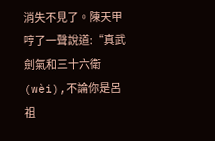消失不見了。陳天甲哼了一聲說道:“真武劍氣和三十六衛(wèi),不論你是呂祖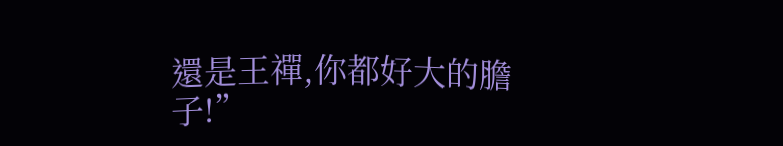還是王禪,你都好大的膽子!”